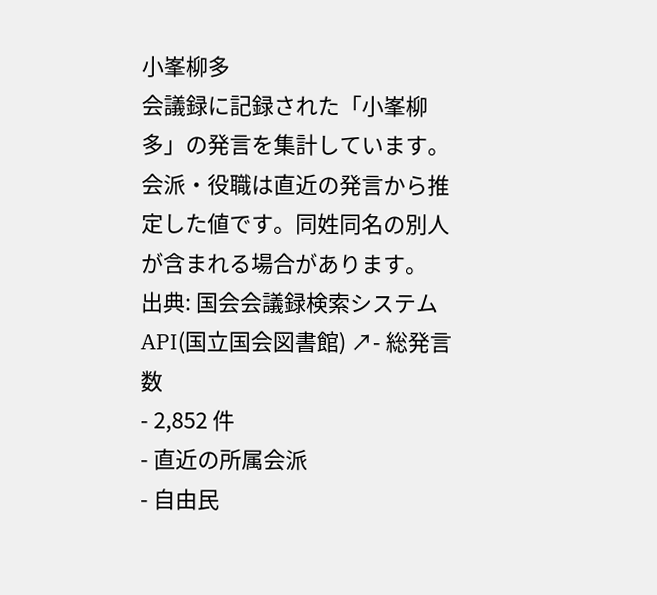小峯柳多
会議録に記録された「小峯柳多」の発言を集計しています。会派・役職は直近の発言から推定した値です。同姓同名の別人が含まれる場合があります。
出典: 国会会議録検索システム API(国立国会図書館) ↗- 総発言数
- 2,852 件
- 直近の所属会派
- 自由民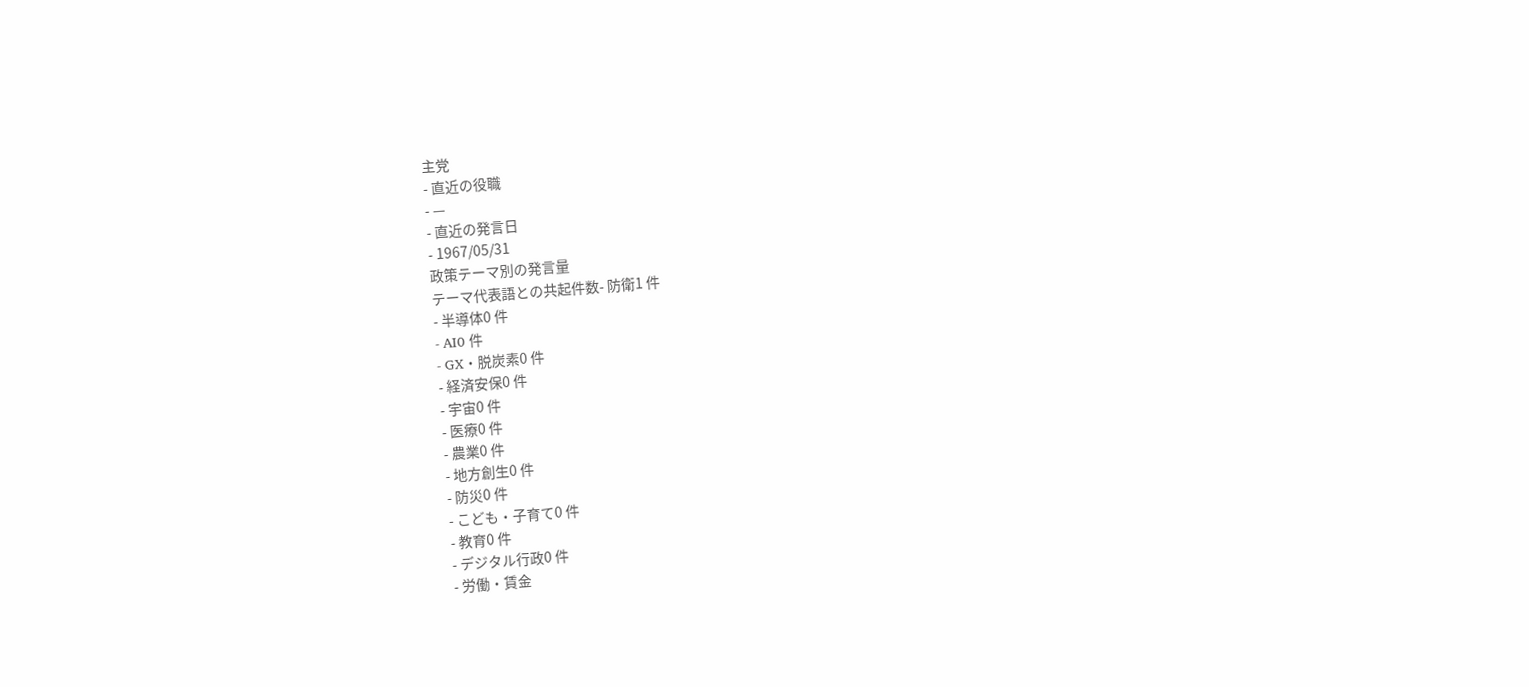主党
- 直近の役職
- —
- 直近の発言日
- 1967/05/31
政策テーマ別の発言量
テーマ代表語との共起件数- 防衛1 件
- 半導体0 件
- AI0 件
- GX・脱炭素0 件
- 経済安保0 件
- 宇宙0 件
- 医療0 件
- 農業0 件
- 地方創生0 件
- 防災0 件
- こども・子育て0 件
- 教育0 件
- デジタル行政0 件
- 労働・賃金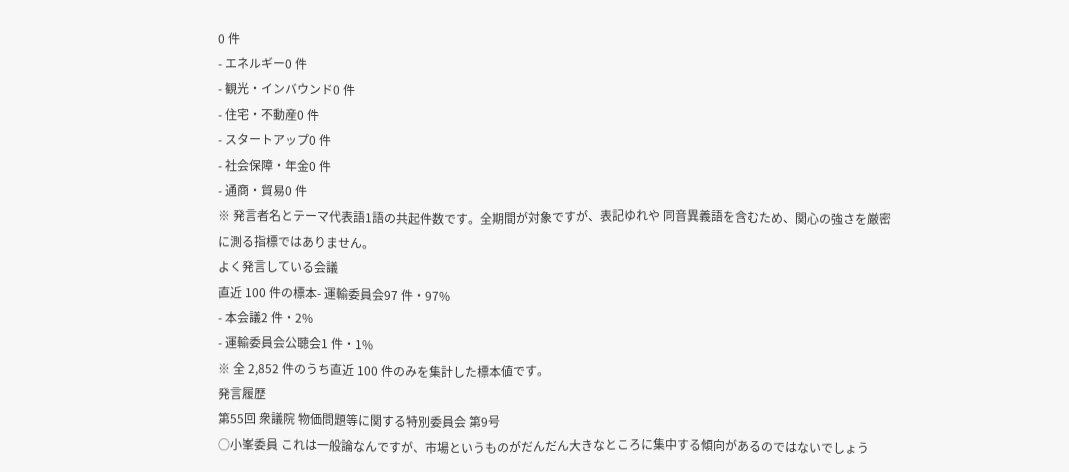0 件
- エネルギー0 件
- 観光・インバウンド0 件
- 住宅・不動産0 件
- スタートアップ0 件
- 社会保障・年金0 件
- 通商・貿易0 件
※ 発言者名とテーマ代表語1語の共起件数です。全期間が対象ですが、表記ゆれや 同音異義語を含むため、関心の強さを厳密に測る指標ではありません。
よく発言している会議
直近 100 件の標本- 運輸委員会97 件・97%
- 本会議2 件・2%
- 運輸委員会公聴会1 件・1%
※ 全 2,852 件のうち直近 100 件のみを集計した標本値です。
発言履歴
第55回 衆議院 物価問題等に関する特別委員会 第9号
○小峯委員 これは一般論なんですが、市場というものがだんだん大きなところに集中する傾向があるのではないでしょう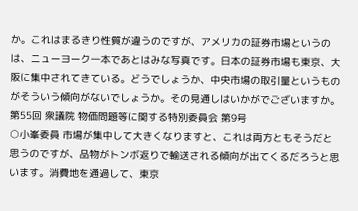か。これはまるきり性質が違うのですが、アメリカの証券市場というのは、ニューヨーク一本であとはみな写真です。日本の証券市場も東京、大阪に集中されてきている。どうでしょうか、中央市場の取引量というものがそういう傾向がないでしょうか。その見通しはいかがでございますか。
第55回 衆議院 物価問題等に関する特別委員会 第9号
○小峯委員 市場が集中して大きくなりますと、これは両方ともそうだと思うのですが、品物がトンボ返りで輸送される傾向が出てくるだろうと思います。消費地を通過して、東京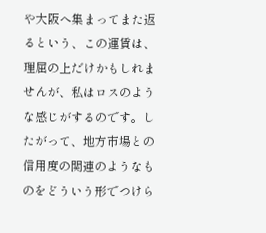や大阪へ集まってまた返るという、この運賃は、理屈の上だけかもしれませんが、私はロスのような感じがするのです。したがって、地方市場との信用度の関連のようなものをどういう形でつけら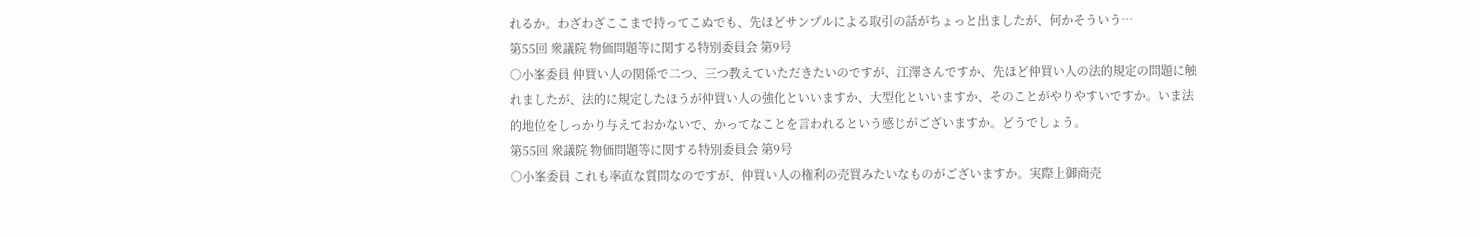れるか。わざわざここまで持ってこぬでも、先ほどサンプルによる取引の話がちょっと出ましたが、何かそういう…
第55回 衆議院 物価問題等に関する特別委員会 第9号
○小峯委員 仲買い人の関係で二つ、三つ教えていただきたいのですが、江澤さんですか、先ほど仲買い人の法的規定の問題に触れましたが、法的に規定したほうが仲買い人の強化といいますか、大型化といいますか、そのことがやりやすいですか。いま法的地位をしっかり与えておかないで、かってなことを言われるという感じがございますか。どうでしょう。
第55回 衆議院 物価問題等に関する特別委員会 第9号
○小峯委員 これも率直な質問なのですが、仲買い人の権利の売買みたいなものがございますか。実際上御商売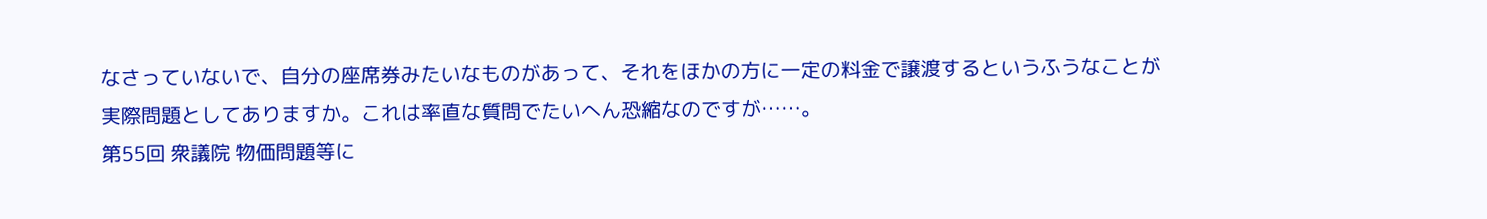なさっていないで、自分の座席券みたいなものがあって、それをほかの方に一定の料金で譲渡するというふうなことが実際問題としてありますか。これは率直な質問でたいへん恐縮なのですが……。
第55回 衆議院 物価問題等に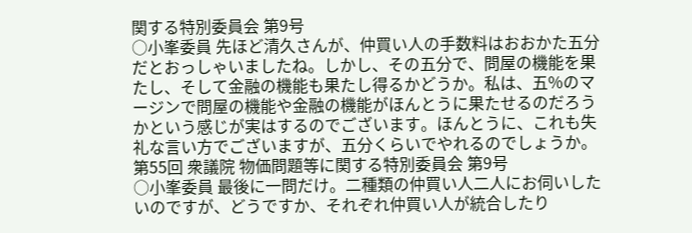関する特別委員会 第9号
○小峯委員 先ほど清久さんが、仲買い人の手数料はおおかた五分だとおっしゃいましたね。しかし、その五分で、問屋の機能を果たし、そして金融の機能も果たし得るかどうか。私は、五%のマージンで問屋の機能や金融の機能がほんとうに果たせるのだろうかという感じが実はするのでございます。ほんとうに、これも失礼な言い方でございますが、五分くらいでやれるのでしょうか。
第55回 衆議院 物価問題等に関する特別委員会 第9号
○小峯委員 最後に一問だけ。二種類の仲買い人二人にお伺いしたいのですが、どうですか、それぞれ仲買い人が統合したり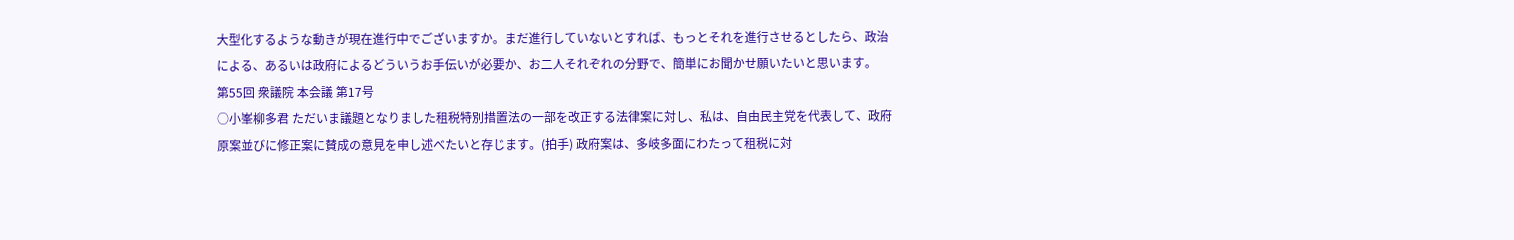大型化するような動きが現在進行中でございますか。まだ進行していないとすれば、もっとそれを進行させるとしたら、政治による、あるいは政府によるどういうお手伝いが必要か、お二人それぞれの分野で、簡単にお聞かせ願いたいと思います。
第55回 衆議院 本会議 第17号
○小峯柳多君 ただいま議題となりました租税特別措置法の一部を改正する法律案に対し、私は、自由民主党を代表して、政府原案並びに修正案に賛成の意見を申し述べたいと存じます。(拍手) 政府案は、多岐多面にわたって租税に対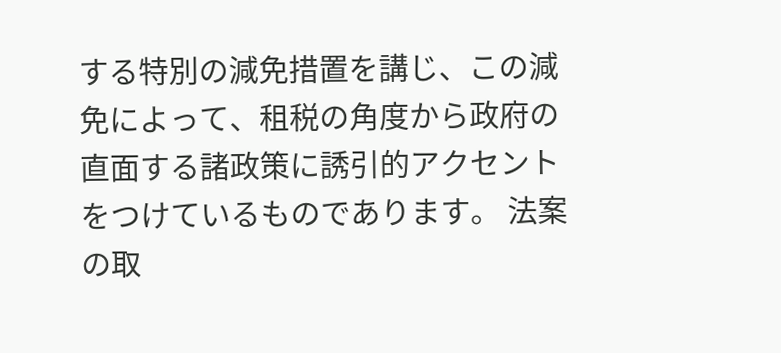する特別の減免措置を講じ、この減免によって、租税の角度から政府の直面する諸政策に誘引的アクセントをつけているものであります。 法案の取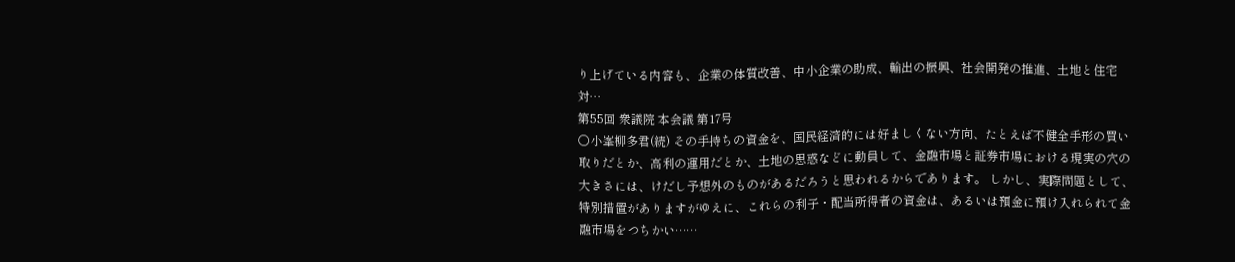り上げている内容も、企業の体質改善、中小企業の助成、輸出の振興、社会開発の推進、土地と住宅対…
第55回 衆議院 本会議 第17号
○小峯柳多君(続) その手持ちの資金を、国民経済的には好ましくない方向、たとえば不健全手形の買い取りだとか、高利の運用だとか、土地の思惑などに動員して、金融市場と証券市場における現実の穴の大きさには、けだし予想外のものがあるだろうと思われるからであります。 しかし、実際問題として、特別措置がありますがゆえに、これらの利子・配当所得者の資金は、あるいは預金に預け入れられて金融市場をつちかい……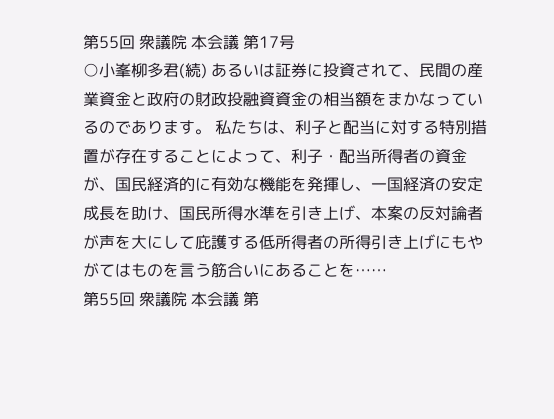第55回 衆議院 本会議 第17号
○小峯柳多君(続) あるいは証券に投資されて、民間の産業資金と政府の財政投融資資金の相当額をまかなっているのであります。 私たちは、利子と配当に対する特別措置が存在することによって、利子・配当所得者の資金が、国民経済的に有効な機能を発揮し、一国経済の安定成長を助け、国民所得水準を引き上げ、本案の反対論者が声を大にして庇護する低所得者の所得引き上げにもやがてはものを言う筋合いにあることを……
第55回 衆議院 本会議 第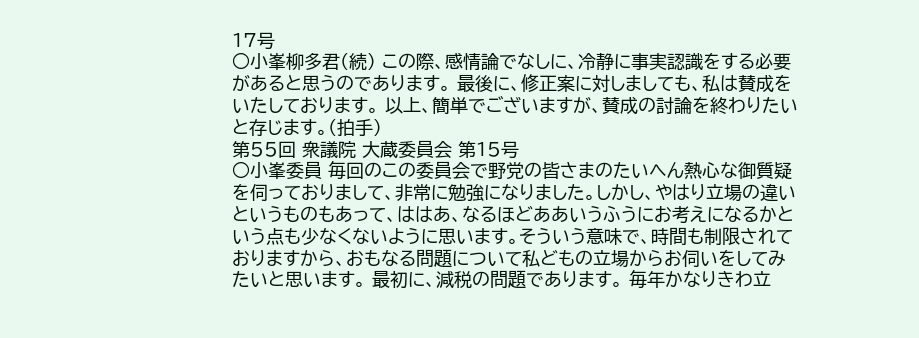17号
○小峯柳多君(続) この際、感情論でなしに、冷静に事実認識をする必要があると思うのであります。 最後に、修正案に対しましても、私は賛成をいたしております。 以上、簡単でございますが、賛成の討論を終わりたいと存じます。(拍手)
第55回 衆議院 大蔵委員会 第15号
○小峯委員 毎回のこの委員会で野党の皆さまのたいへん熱心な御質疑を伺っておりまして、非常に勉強になりました。しかし、やはり立場の違いというものもあって、ははあ、なるほどああいうふうにお考えになるかという点も少なくないように思います。そういう意味で、時間も制限されておりますから、おもなる問題について私どもの立場からお伺いをしてみたいと思います。 最初に、減税の問題であります。 毎年かなりきわ立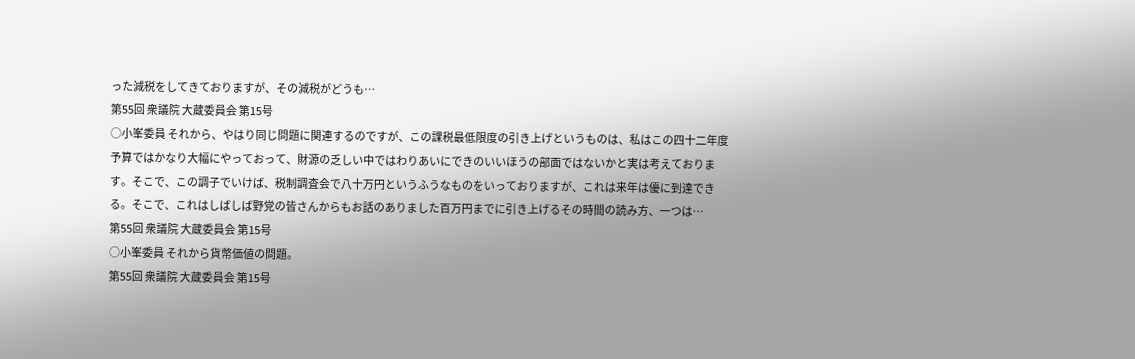った減税をしてきておりますが、その減税がどうも…
第55回 衆議院 大蔵委員会 第15号
○小峯委員 それから、やはり同じ問題に関連するのですが、この課税最低限度の引き上げというものは、私はこの四十二年度予算ではかなり大幅にやっておって、財源の乏しい中ではわりあいにできのいいほうの部面ではないかと実は考えております。そこで、この調子でいけば、税制調査会で八十万円というふうなものをいっておりますが、これは来年は優に到達できる。そこで、これはしばしば野党の皆さんからもお話のありました百万円までに引き上げるその時間の読み方、一つは…
第55回 衆議院 大蔵委員会 第15号
○小峯委員 それから貨幣価値の問題。
第55回 衆議院 大蔵委員会 第15号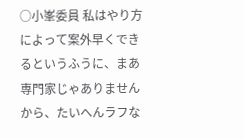○小峯委員 私はやり方によって案外早くできるというふうに、まあ専門家じゃありませんから、たいへんラフな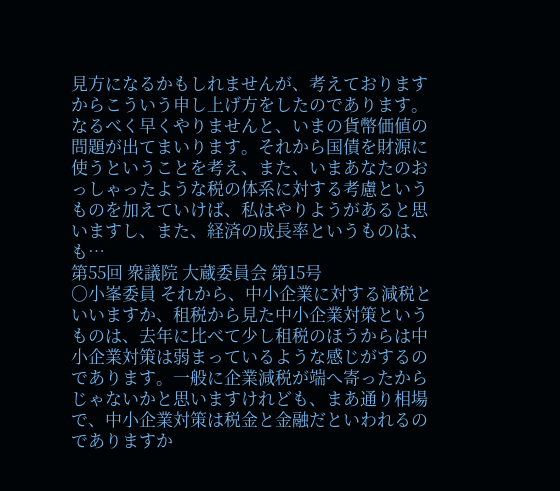見方になるかもしれませんが、考えておりますからこういう申し上げ方をしたのであります。なるべく早くやりませんと、いまの貨幣価値の問題が出てまいります。それから国債を財源に使うということを考え、また、いまあなたのおっしゃったような税の体系に対する考慮というものを加えていけば、私はやりようがあると思いますし、また、経済の成長率というものは、も…
第55回 衆議院 大蔵委員会 第15号
○小峯委員 それから、中小企業に対する減税といいますか、租税から見た中小企業対策というものは、去年に比べて少し租税のほうからは中小企業対策は弱まっているような感じがするのであります。一般に企業減税が端へ寄ったからじゃないかと思いますけれども、まあ通り相場で、中小企業対策は税金と金融だといわれるのでありますか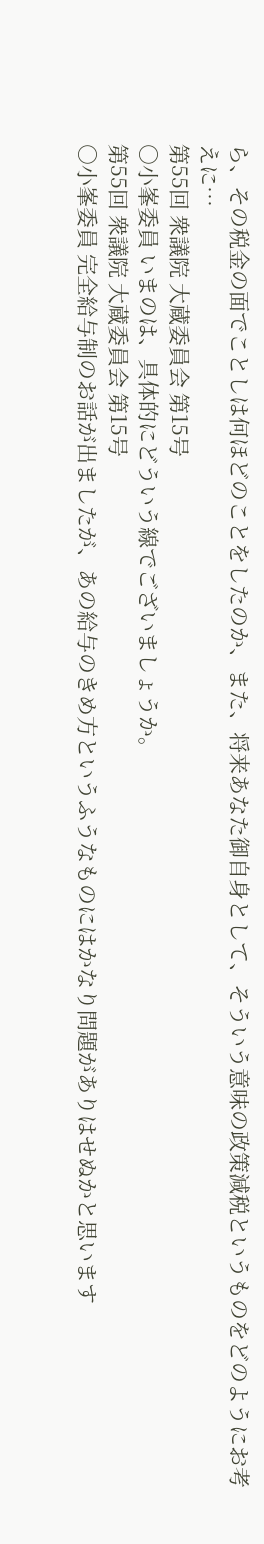ら、その税金の面でことしは何ほどのことをしたのか、また、将来あなた御自身として、そういう意味の政策減税というものをどのようにお考えに…
第55回 衆議院 大蔵委員会 第15号
○小峯委員 いまのは、具体的にどういう線でございましょうか。
第55回 衆議院 大蔵委員会 第15号
○小峯委員 完全給与制のお話が出ましたが、あの給与のきめ方というふうなものにはかなり問題がありはせぬかと思います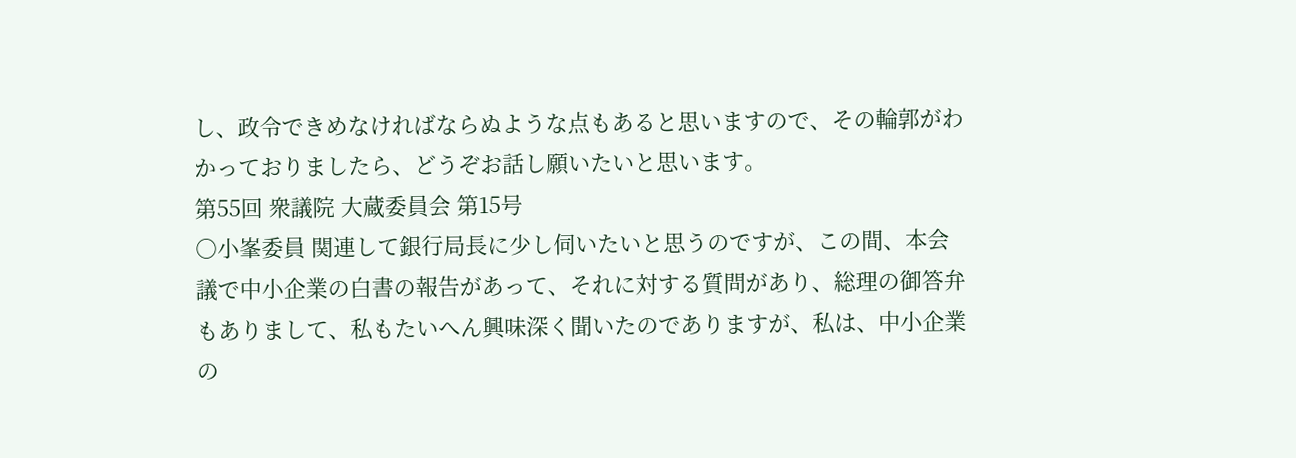し、政令できめなければならぬような点もあると思いますので、その輪郭がわかっておりましたら、どうぞお話し願いたいと思います。
第55回 衆議院 大蔵委員会 第15号
○小峯委員 関連して銀行局長に少し伺いたいと思うのですが、この間、本会議で中小企業の白書の報告があって、それに対する質問があり、総理の御答弁もありまして、私もたいへん興味深く聞いたのでありますが、私は、中小企業の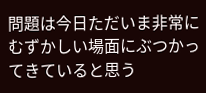問題は今日ただいま非常にむずかしい場面にぶつかってきていると思う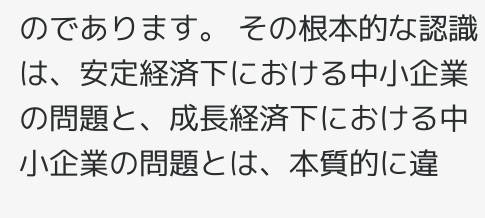のであります。 その根本的な認識は、安定経済下における中小企業の問題と、成長経済下における中小企業の問題とは、本質的に違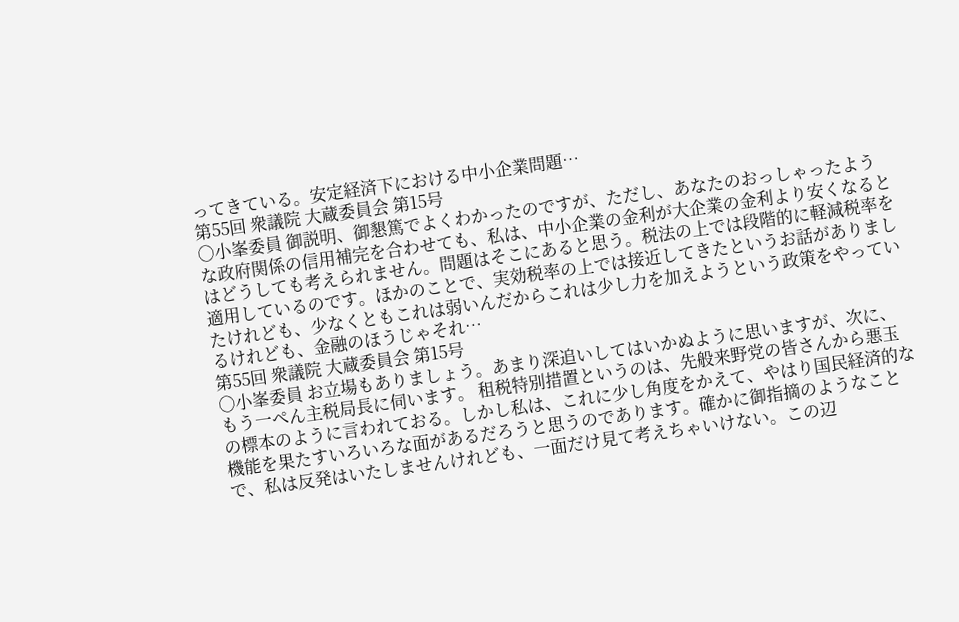ってきている。安定経済下における中小企業問題…
第55回 衆議院 大蔵委員会 第15号
○小峯委員 御説明、御懇篤でよくわかったのですが、ただし、あなたのおっしゃったような政府関係の信用補完を合わせても、私は、中小企業の金利が大企業の金利より安くなるとはどうしても考えられません。問題はそこにあると思う。税法の上では段階的に軽減税率を適用しているのです。ほかのことで、実効税率の上では接近してきたというお話がありましたけれども、少なくともこれは弱いんだからこれは少し力を加えようという政策をやっているけれども、金融のほうじゃそれ…
第55回 衆議院 大蔵委員会 第15号
○小峯委員 お立場もありましょう。あまり深追いしてはいかぬように思いますが、次に、もう一ぺん主税局長に伺います。 租税特別措置というのは、先般来野党の皆さんから悪玉の標本のように言われておる。しかし私は、これに少し角度をかえて、やはり国民経済的な機能を果たすいろいろな面があるだろうと思うのであります。確かに御指摘のようなことで、私は反発はいたしませんけれども、一面だけ見て考えちゃいけない。この辺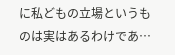に私どもの立場というものは実はあるわけであ…